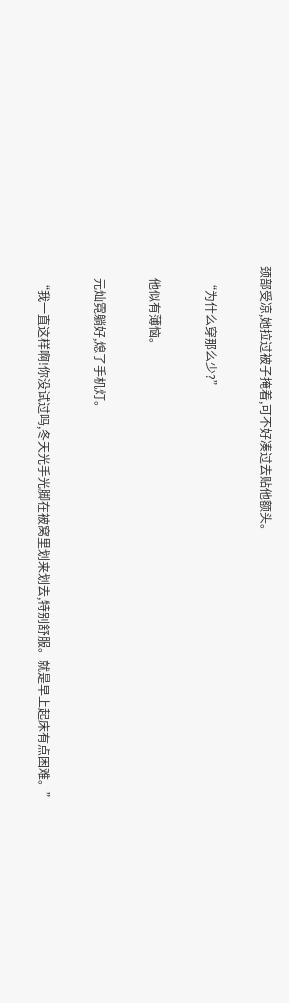颈部受凉,她拉过被子掩着,可不好凑过去贴他额头。

    “为什么穿那么少?”

    他似有薄恼。

    元灿霓躺好,熄了手机灯。

    “我一直这样啊!你没试过吗,冬天光手光脚在被窝里划来划去,特别舒服。就是早上起床有点困难。”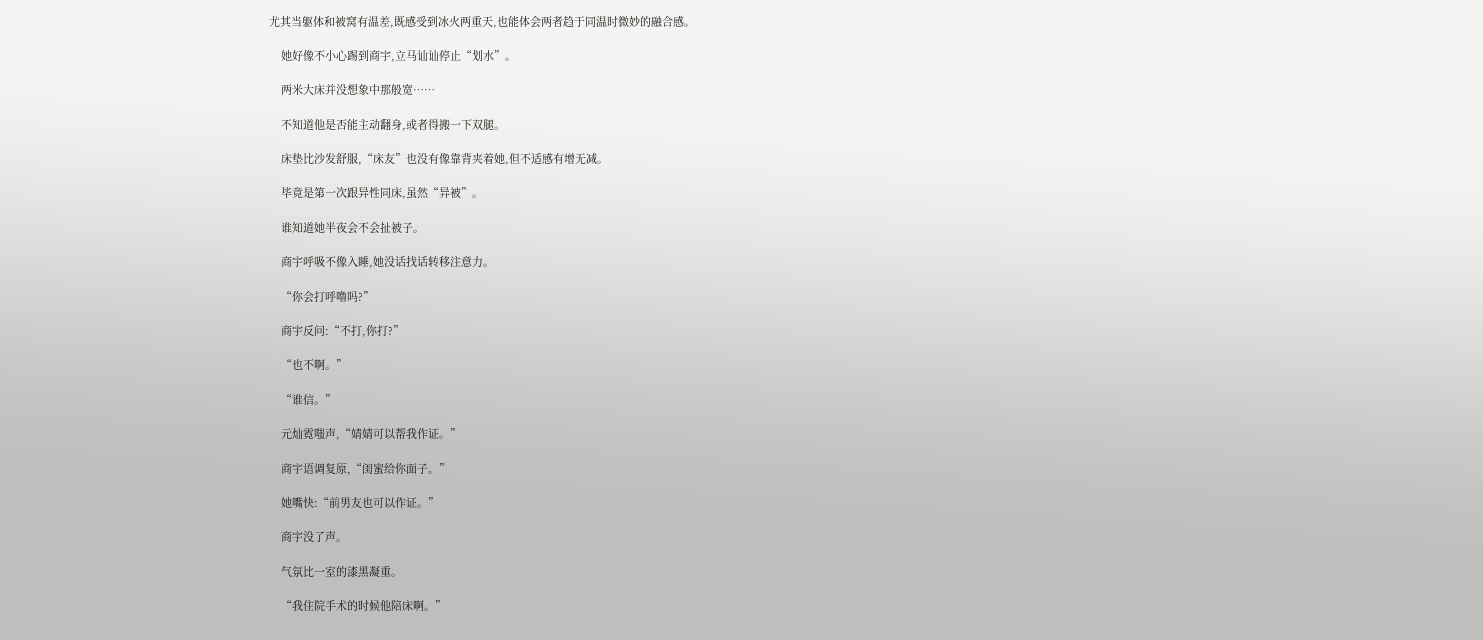尤其当躯体和被窝有温差,既感受到冰火两重天,也能体会两者趋于同温时微妙的融合感。

    她好像不小心踢到商宇,立马讪讪停止“划水”。

    两米大床并没想象中那般宽……

    不知道他是否能主动翻身,或者得搬一下双腿。

    床垫比沙发舒服,“床友”也没有像靠背夹着她,但不适感有增无减。

    毕竟是第一次跟异性同床,虽然“异被”。

    谁知道她半夜会不会扯被子。

    商宇呼吸不像入睡,她没话找话转移注意力。

    “你会打呼噜吗?”

    商宇反问:“不打,你打?”

    “也不啊。”

    “谁信。”

    元灿霓嗤声,“婧婧可以帮我作证。”

    商宇语调复原,“闺蜜给你面子。”

    她嘴快:“前男友也可以作证。”

    商宇没了声。

    气氛比一室的漆黑凝重。

    “我住院手术的时候他陪床啊。”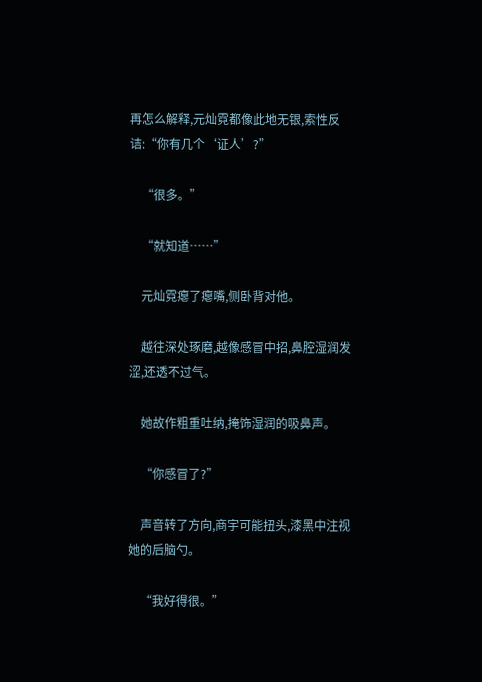再怎么解释,元灿霓都像此地无银,索性反诘:“你有几个‘证人’?”

    “很多。”

    “就知道……”

    元灿霓瘪了瘪嘴,侧卧背对他。

    越往深处琢磨,越像感冒中招,鼻腔湿润发涩,还透不过气。

    她故作粗重吐纳,掩饰湿润的吸鼻声。

    “你感冒了?”

    声音转了方向,商宇可能扭头,漆黑中注视她的后脑勺。

    “我好得很。”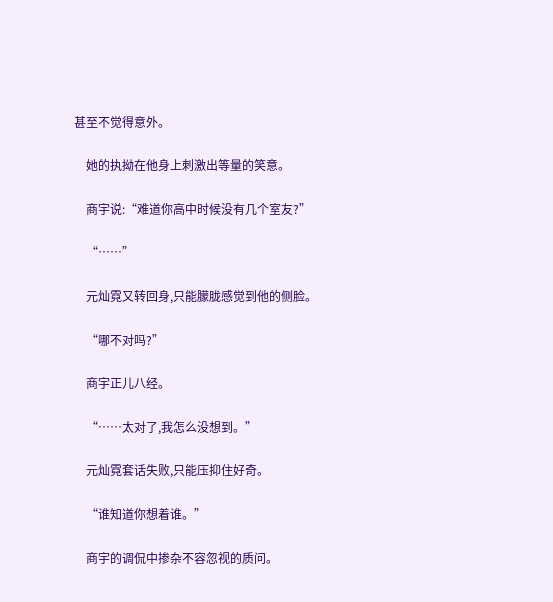甚至不觉得意外。

    她的执拗在他身上刺激出等量的笑意。

    商宇说:“难道你高中时候没有几个室友?”

    “……”

    元灿霓又转回身,只能朦胧感觉到他的侧脸。

    “哪不对吗?”

    商宇正儿八经。

    “……太对了,我怎么没想到。”

    元灿霓套话失败,只能压抑住好奇。

    “谁知道你想着谁。”

    商宇的调侃中掺杂不容忽视的质问。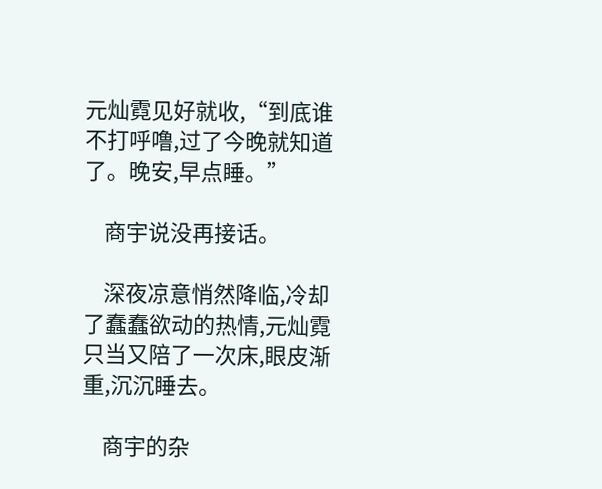元灿霓见好就收,“到底谁不打呼噜,过了今晚就知道了。晚安,早点睡。”

    商宇说没再接话。

    深夜凉意悄然降临,冷却了蠢蠢欲动的热情,元灿霓只当又陪了一次床,眼皮渐重,沉沉睡去。

    商宇的杂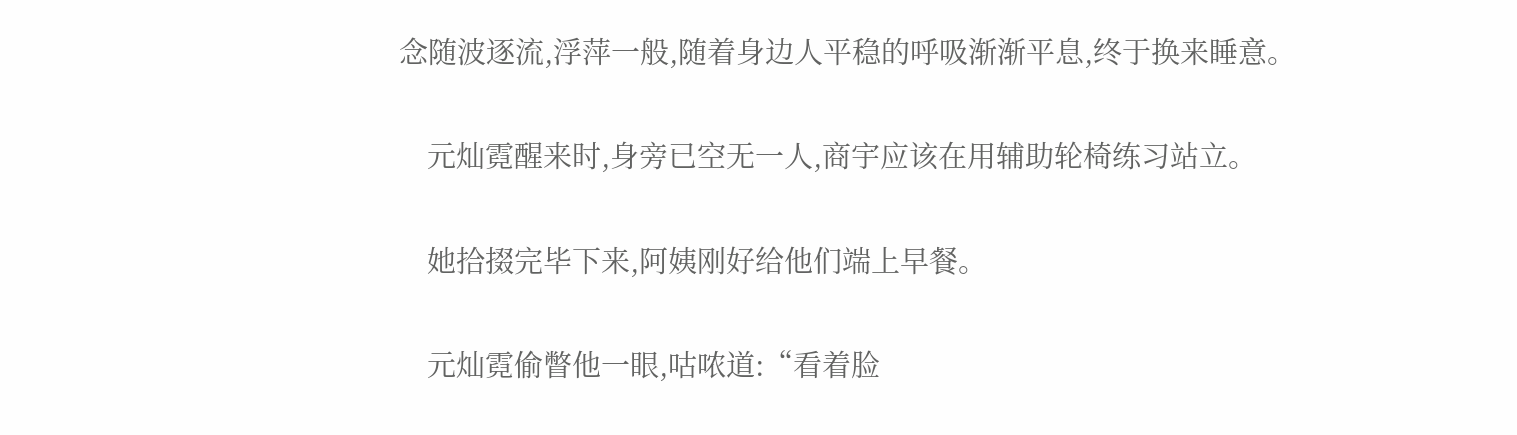念随波逐流,浮萍一般,随着身边人平稳的呼吸渐渐平息,终于换来睡意。

    元灿霓醒来时,身旁已空无一人,商宇应该在用辅助轮椅练习站立。

    她拾掇完毕下来,阿姨刚好给他们端上早餐。

    元灿霓偷瞥他一眼,咕哝道:“看着脸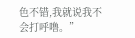色不错,我就说我不会打呼噜。”